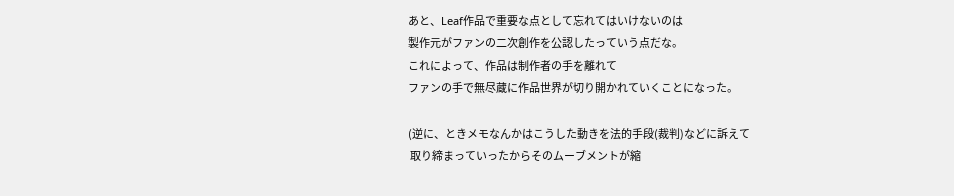あと、Leaf作品で重要な点として忘れてはいけないのは
製作元がファンの二次創作を公認したっていう点だな。
これによって、作品は制作者の手を離れて
ファンの手で無尽蔵に作品世界が切り開かれていくことになった。

(逆に、ときメモなんかはこうした動きを法的手段(裁判)などに訴えて
 取り締まっていったからそのムーブメントが縮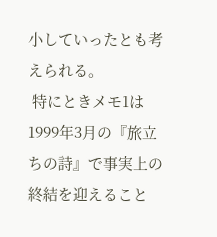小していったとも考えられる。
 特にときメモ1は1999年3月の『旅立ちの詩』で事実上の終結を迎えること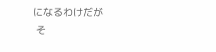になるわけだが
 そ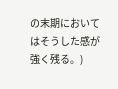の末期においてはそうした感が強く残る。)